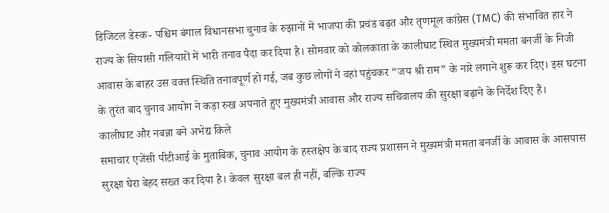डिजिटल डेस्क- पश्चिम बंगाल विधानसभा चुनाव के रुझानों में भाजपा की प्रचंड बढ़त और तृणमूल कांग्रेस (TMC) की संभावित हार ने राज्य के सियासी गलियारों में भारी तनाव पैदा कर दिया है। सोमवार को कोलकाता के कालीघाट स्थित मुख्यमंत्री ममता बनर्जी के निजी आवास के बाहर उस वक्त स्थिति तनावपूर्ण हो गई, जब कुछ लोगों ने वहां पहुंचकर “जय श्री राम” के नारे लगाने शुरू कर दिए। इस घटना के तुरंत बाद चुनाव आयोग ने कड़ा रुख अपनाते हुए मुख्यमंत्री आवास और राज्य सचिवालय की सुरक्षा बढ़ाने के निर्देश दिए हैं।
कालीघाट और नबन्ना बने अभेद्य किले
समाचार एजेंसी पीटीआई के मुताबिक, चुनाव आयोग के हस्तक्षेप के बाद राज्य प्रशासन ने मुख्यमंत्री ममता बनर्जी के आवास के आसपास सुरक्षा घेरा बेहद सख्त कर दिया है। केवल सुरक्षा बल ही नहीं, बल्कि राज्य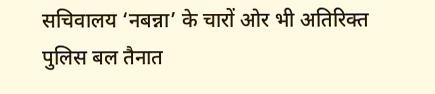सचिवालय ‘नबन्ना’ के चारों ओर भी अतिरिक्त पुलिस बल तैनात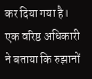कर दिया गया है। एक वरिष्ठ अधिकारी ने बताया कि रुझानों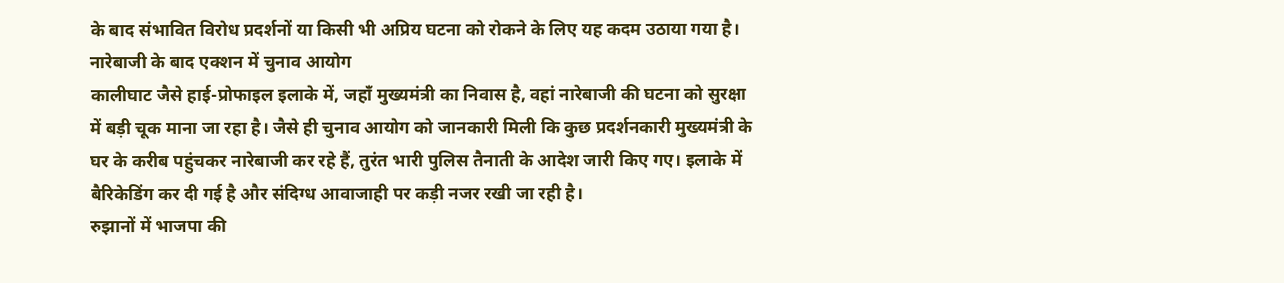के बाद संभावित विरोध प्रदर्शनों या किसी भी अप्रिय घटना को रोकने के लिए यह कदम उठाया गया है।
नारेबाजी के बाद एक्शन में चुनाव आयोग
कालीघाट जैसे हाई-प्रोफाइल इलाके में, जहाँ मुख्यमंत्री का निवास है, वहां नारेबाजी की घटना को सुरक्षा में बड़ी चूक माना जा रहा है। जैसे ही चुनाव आयोग को जानकारी मिली कि कुछ प्रदर्शनकारी मुख्यमंत्री के घर के करीब पहुंचकर नारेबाजी कर रहे हैं, तुरंत भारी पुलिस तैनाती के आदेश जारी किए गए। इलाके में बैरिकेडिंग कर दी गई है और संदिग्ध आवाजाही पर कड़ी नजर रखी जा रही है।
रुझानों में भाजपा की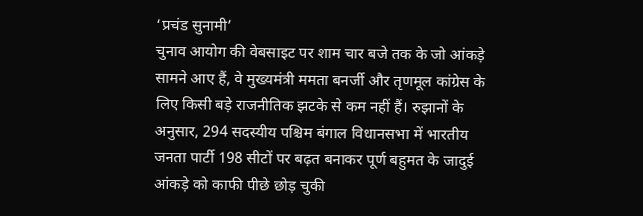‘प्रचंड सुनामी’
चुनाव आयोग की वेबसाइट पर शाम चार बजे तक के जो आंकड़े सामने आए हैं, वे मुख्यमंत्री ममता बनर्जी और तृणमूल कांग्रेस के लिए किसी बड़े राजनीतिक झटके से कम नहीं हैं। रुझानों के अनुसार, 294 सदस्यीय पश्चिम बंगाल विधानसभा में भारतीय जनता पार्टी 198 सीटों पर बढ़त बनाकर पूर्ण बहुमत के जादुई आंकड़े को काफी पीछे छोड़ चुकी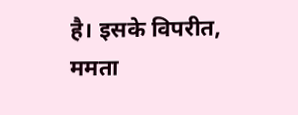है। इसके विपरीत, ममता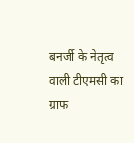बनर्जी के नेतृत्व वाली टीएमसी का ग्राफ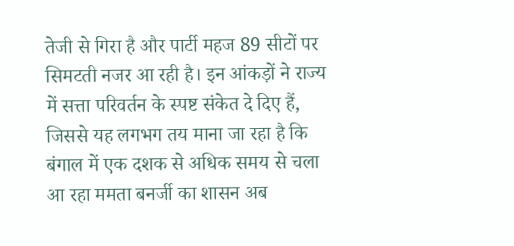तेजी से गिरा है और पार्टी महज 89 सीटों पर सिमटती नजर आ रही है। इन आंकड़ों ने राज्य में सत्ता परिवर्तन के स्पष्ट संकेत दे दिए हैं, जिससे यह लगभग तय माना जा रहा है कि बंगाल में एक दशक से अधिक समय से चला आ रहा ममता बनर्जी का शासन अब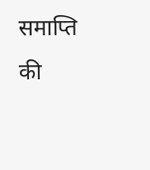समाप्ति की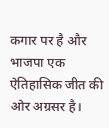कगार पर है और भाजपा एक ऐतिहासिक जीत की ओर अग्रसर है।